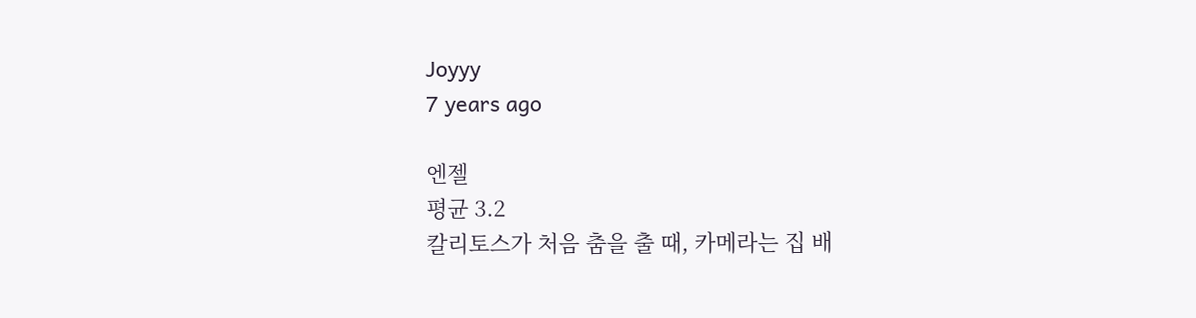Joyyy
7 years ago

엔젤
평균 3.2
칼리토스가 처음 춤을 출 때, 카메라는 집 배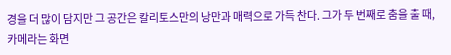경을 더 많이 담지만 그 공간은 칼리토스만의 낭만과 매력으로 가득 찬다. 그가 두 번째로 춤을 출 때, 카메라는 화면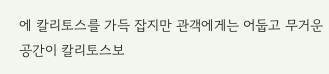에 칼리토스를 가득 잡지만 관객에게는 어둡고 무거운 공간이 칼리토스보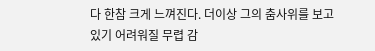다 한참 크게 느껴진다. 더이상 그의 춤사위를 보고 있기 어려워질 무렵 감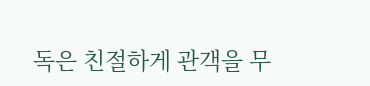독은 친절하게 관객을 무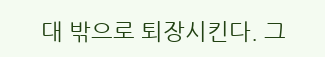대 밖으로 퇴장시킨다. 그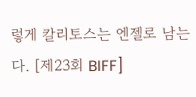렇게 칼리토스는 엔젤로 남는다. [제23회 BIFF]